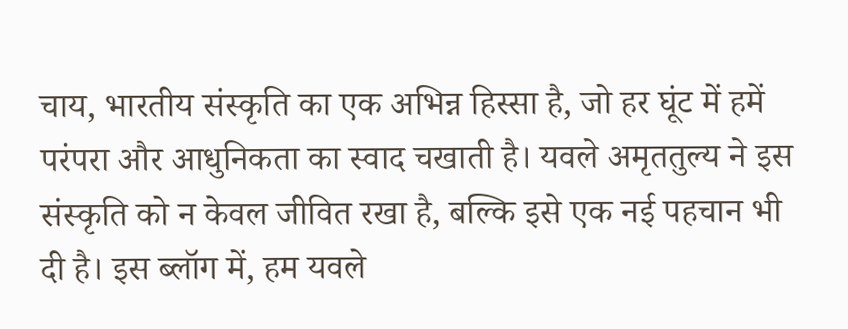चाय, भारतीय संस्कृति का एक अभिन्न हिस्सा है, जो हर घूंट में हमें परंपरा और आधुनिकता का स्वाद चखाती है। यवले अमृततुल्य ने इस संस्कृति को न केवल जीवित रखा है, बल्कि इसे एक नई पहचान भी दी है। इस ब्लॉग में, हम यवले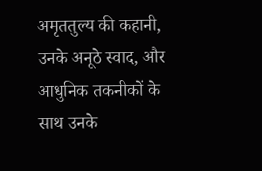अमृततुल्य की कहानी, उनके अनूठे स्वाद, और आधुनिक तकनीकों के साथ उनके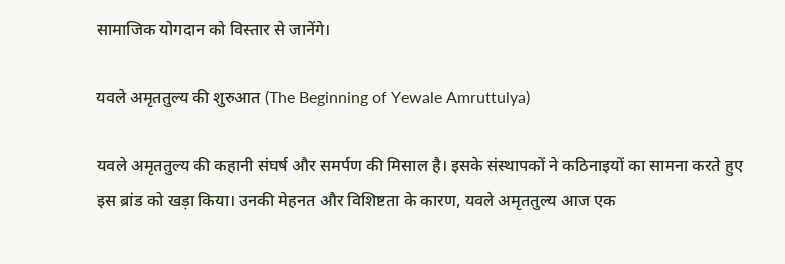सामाजिक योगदान को विस्तार से जानेंगे।

यवले अमृततुल्य की शुरुआत (The Beginning of Yewale Amruttulya)

यवले अमृततुल्य की कहानी संघर्ष और समर्पण की मिसाल है। इसके संस्थापकों ने कठिनाइयों का सामना करते हुए इस ब्रांड को खड़ा किया। उनकी मेहनत और विशिष्टता के कारण, यवले अमृततुल्य आज एक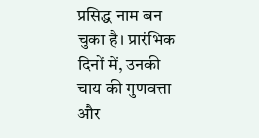प्रसिद्ध नाम बन चुका है। प्रारंभिक दिनों में, उनकी चाय की गुणवत्ता और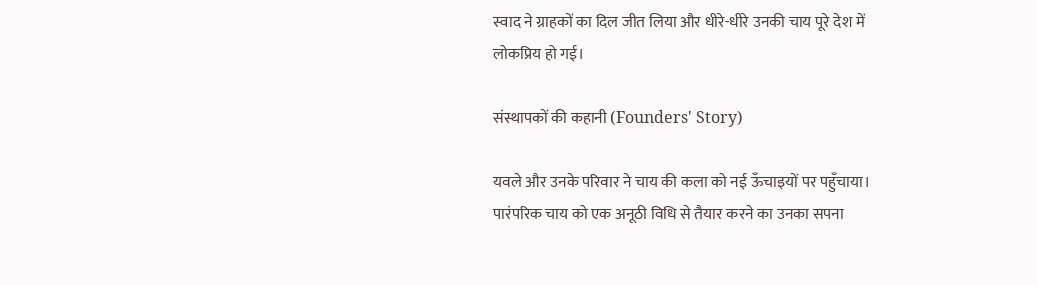स्वाद ने ग्राहकों का दिल जीत लिया और धीरे-धीरे उनकी चाय पूरे देश में लोकप्रिय हो गई।

संस्थापकों की कहानी (Founders' Story)

यवले और उनके परिवार ने चाय की कला को नई ऊँचाइयों पर पहुँचाया। पारंपरिक चाय को एक अनूठी विधि से तैयार करने का उनका सपना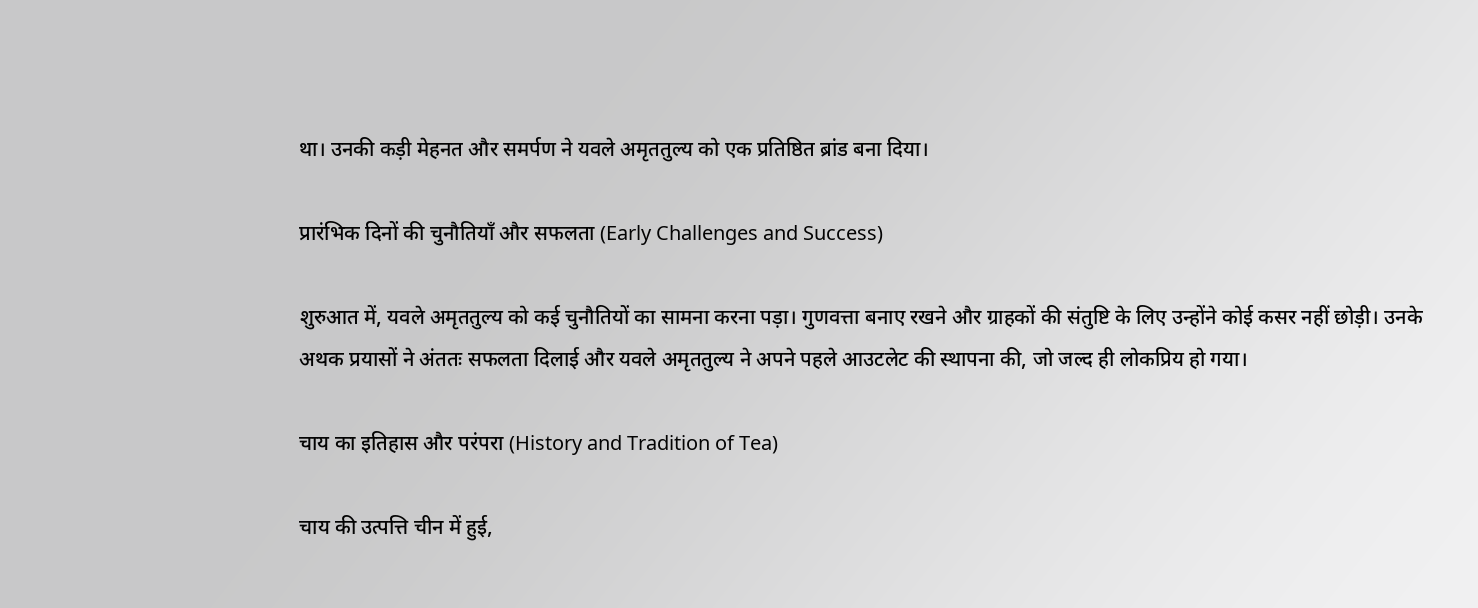था। उनकी कड़ी मेहनत और समर्पण ने यवले अमृततुल्य को एक प्रतिष्ठित ब्रांड बना दिया।

प्रारंभिक दिनों की चुनौतियाँ और सफलता (Early Challenges and Success)

शुरुआत में, यवले अमृततुल्य को कई चुनौतियों का सामना करना पड़ा। गुणवत्ता बनाए रखने और ग्राहकों की संतुष्टि के लिए उन्होंने कोई कसर नहीं छोड़ी। उनके अथक प्रयासों ने अंततः सफलता दिलाई और यवले अमृततुल्य ने अपने पहले आउटलेट की स्थापना की, जो जल्द ही लोकप्रिय हो गया।

चाय का इतिहास और परंपरा (History and Tradition of Tea)

चाय की उत्पत्ति चीन में हुई,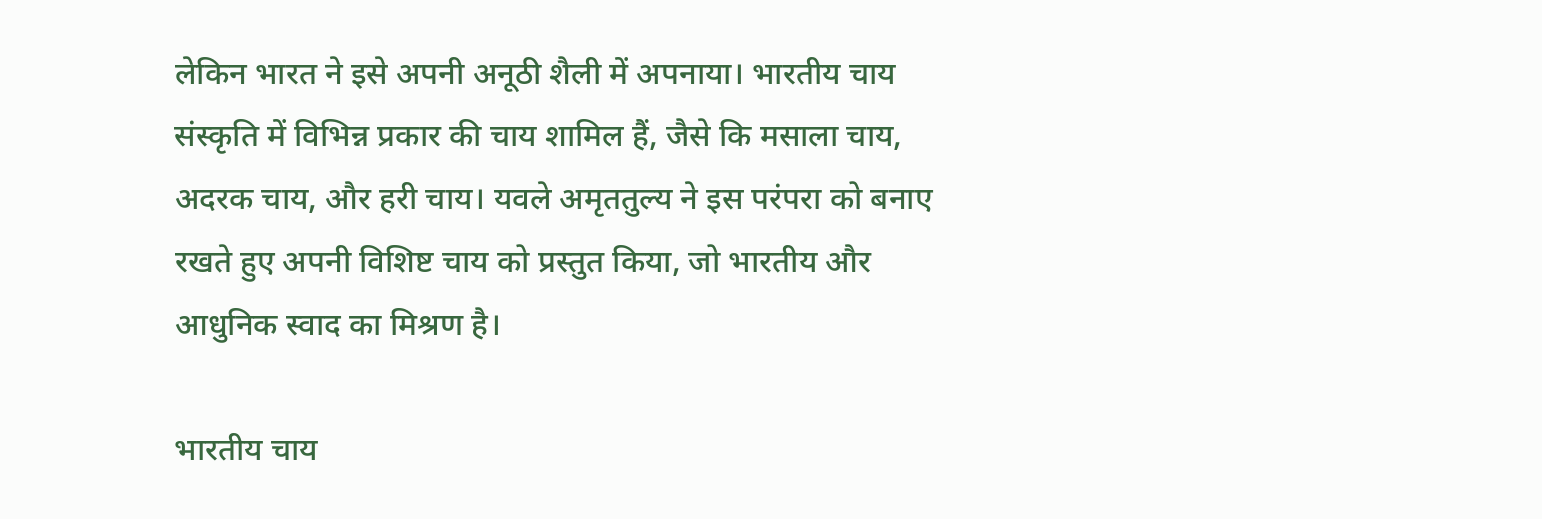लेकिन भारत ने इसे अपनी अनूठी शैली में अपनाया। भारतीय चाय संस्कृति में विभिन्न प्रकार की चाय शामिल हैं, जैसे कि मसाला चाय, अदरक चाय, और हरी चाय। यवले अमृततुल्य ने इस परंपरा को बनाए रखते हुए अपनी विशिष्ट चाय को प्रस्तुत किया, जो भारतीय और आधुनिक स्वाद का मिश्रण है।

भारतीय चाय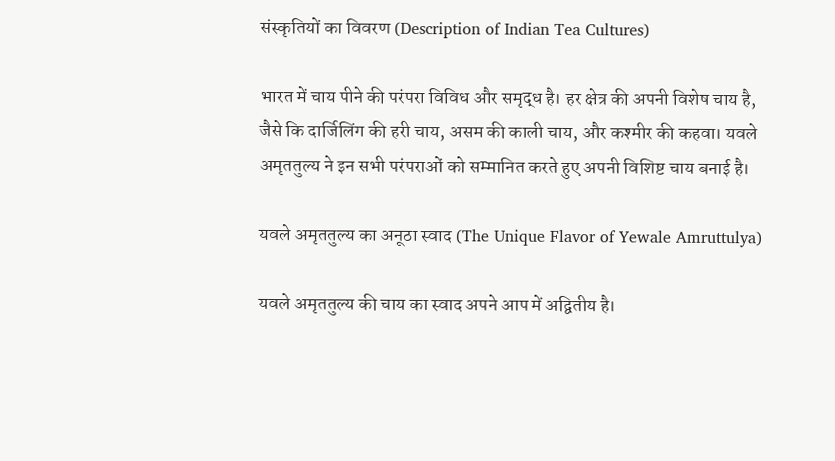संस्कृतियों का विवरण (Description of Indian Tea Cultures)

भारत में चाय पीने की परंपरा विविध और समृद्ध है। हर क्षेत्र की अपनी विशेष चाय है, जैसे कि दार्जिलिंग की हरी चाय, असम की काली चाय, और कश्मीर की कहवा। यवले अमृततुल्य ने इन सभी परंपराओं को सम्मानित करते हुए अपनी विशिष्ट चाय बनाई है।

यवले अमृततुल्य का अनूठा स्वाद (The Unique Flavor of Yewale Amruttulya)

यवले अमृततुल्य की चाय का स्वाद अपने आप में अद्वितीय है।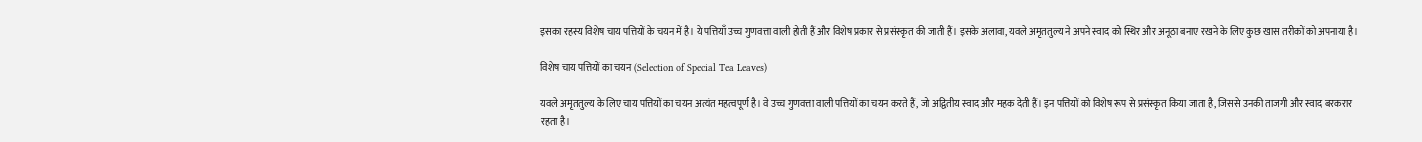इसका रहस्य विशेष चाय पत्तियों के चयन में है। ये पत्तियाँ उच्च गुणवत्ता वाली होती हैं और विशेष प्रकार से प्रसंस्कृत की जाती हैं। इसके अलावा, यवले अमृततुल्य ने अपने स्वाद को स्थिर और अनूठा बनाए रखने के लिए कुछ खास तरीकों को अपनाया है।

विशेष चाय पत्तियों का चयन (Selection of Special Tea Leaves)

यवले अमृततुल्य के लिए चाय पत्तियों का चयन अत्यंत महत्वपूर्ण है। वे उच्च गुणवत्ता वाली पत्तियों का चयन करते हैं, जो अद्वितीय स्वाद और महक देती हैं। इन पत्तियों को विशेष रूप से प्रसंस्कृत किया जाता है, जिससे उनकी ताजगी और स्वाद बरकरार रहता है।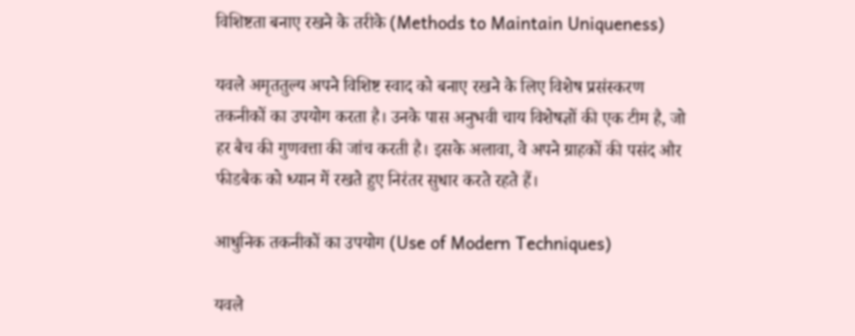विशिष्टता बनाए रखने के तरीके (Methods to Maintain Uniqueness)

यवले अमृततुल्य अपने विशिष्ट स्वाद को बनाए रखने के लिए विशेष प्रसंस्करण तकनीकों का उपयोग करता है। उनके पास अनुभवी चाय विशेषज्ञों की एक टीम है, जो हर बैच की गुणवत्ता की जांच करती है। इसके अलावा, वे अपने ग्राहकों की पसंद और फीडबैक को ध्यान में रखते हुए निरंतर सुधार करते रहते हैं।

आधुनिक तकनीकों का उपयोग (Use of Modern Techniques)

यवले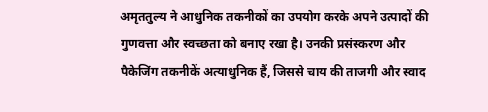अमृततुल्य ने आधुनिक तकनीकों का उपयोग करके अपने उत्पादों की गुणवत्ता और स्वच्छता को बनाए रखा है। उनकी प्रसंस्करण और पैकेजिंग तकनीकें अत्याधुनिक हैं, जिससे चाय की ताजगी और स्वाद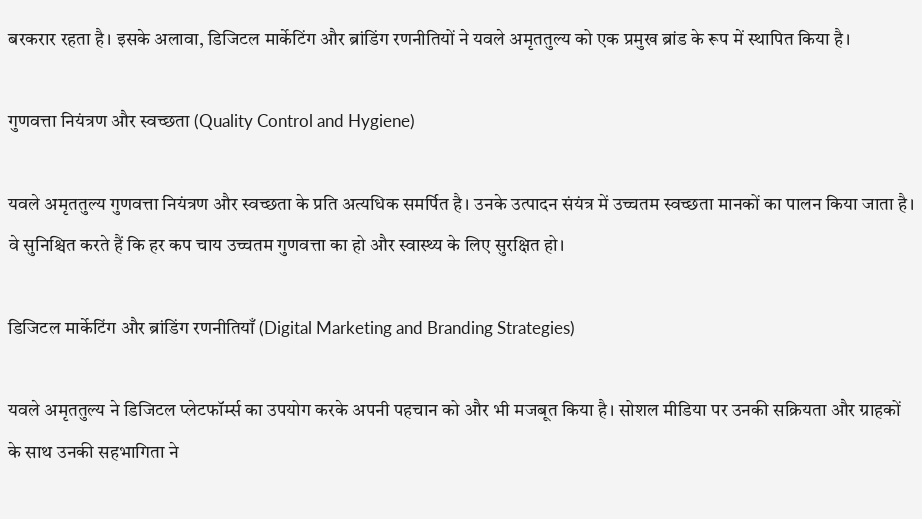बरकरार रहता है। इसके अलावा, डिजिटल मार्केटिंग और ब्रांडिंग रणनीतियों ने यवले अमृततुल्य को एक प्रमुख ब्रांड के रूप में स्थापित किया है।

गुणवत्ता नियंत्रण और स्वच्छता (Quality Control and Hygiene)

यवले अमृततुल्य गुणवत्ता नियंत्रण और स्वच्छता के प्रति अत्यधिक समर्पित है। उनके उत्पादन संयंत्र में उच्चतम स्वच्छता मानकों का पालन किया जाता है। वे सुनिश्चित करते हैं कि हर कप चाय उच्चतम गुणवत्ता का हो और स्वास्थ्य के लिए सुरक्षित हो।

डिजिटल मार्केटिंग और ब्रांडिंग रणनीतियाँ (Digital Marketing and Branding Strategies)

यवले अमृततुल्य ने डिजिटल प्लेटफॉर्म्स का उपयोग करके अपनी पहचान को और भी मजबूत किया है। सोशल मीडिया पर उनकी सक्रियता और ग्राहकों के साथ उनकी सहभागिता ने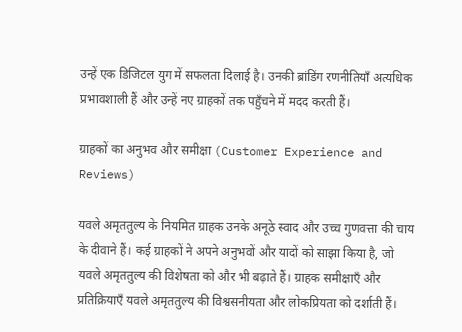उन्हें एक डिजिटल युग में सफलता दिलाई है। उनकी ब्रांडिंग रणनीतियाँ अत्यधिक प्रभावशाली हैं और उन्हें नए ग्राहकों तक पहुँचने में मदद करती हैं।

ग्राहकों का अनुभव और समीक्षा (Customer Experience and Reviews)

यवले अमृततुल्य के नियमित ग्राहक उनके अनूठे स्वाद और उच्च गुणवत्ता की चाय के दीवाने हैं। कई ग्राहकों ने अपने अनुभवों और यादों को साझा किया है, जो यवले अमृततुल्य की विशेषता को और भी बढ़ाते हैं। ग्राहक समीक्षाएँ और प्रतिक्रियाएँ यवले अमृततुल्य की विश्वसनीयता और लोकप्रियता को दर्शाती हैं।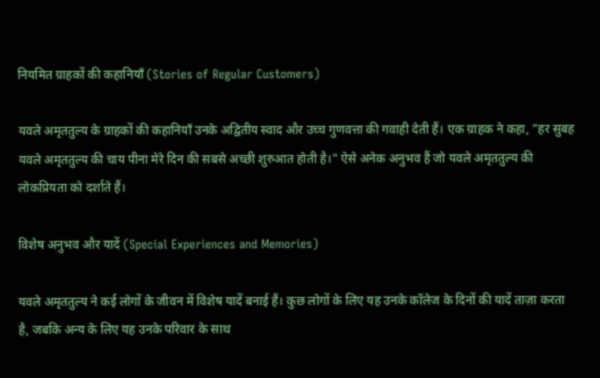नियमित ग्राहकों की कहानियाँ (Stories of Regular Customers)

यवले अमृततुल्य के ग्राहकों की कहानियाँ उनके अद्वितीय स्वाद और उच्च गुणवत्ता की गवाही देती हैं। एक ग्राहक ने कहा, "हर सुबह यवले अमृततुल्य की चाय पीना मेरे दिन की सबसे अच्छी शुरुआत होती है।" ऐसे अनेक अनुभव हैं जो यवले अमृततुल्य की लोकप्रियता को दर्शाते हैं।

विशेष अनुभव और यादें (Special Experiences and Memories)

यवले अमृततुल्य ने कई लोगों के जीवन में विशेष यादें बनाई हैं। कुछ लोगों के लिए यह उनके कॉलेज के दिनों की यादें ताज़ा करता है, जबकि अन्य के लिए यह उनके परिवार के साथ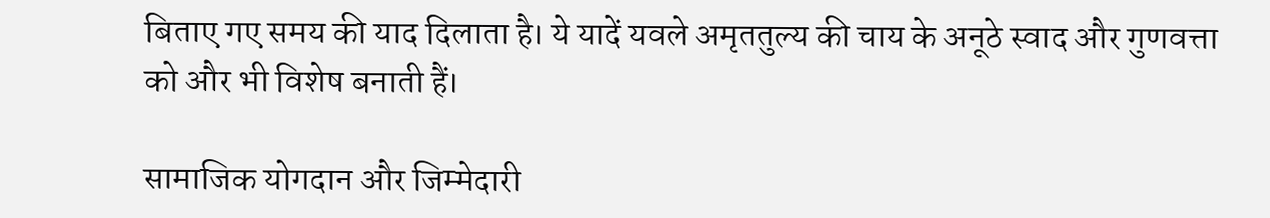बिताए गए समय की याद दिलाता है। ये यादें यवले अमृततुल्य की चाय के अनूठे स्वाद और गुणवत्ता को और भी विशेष बनाती हैं।

सामाजिक योगदान और जिम्मेदारी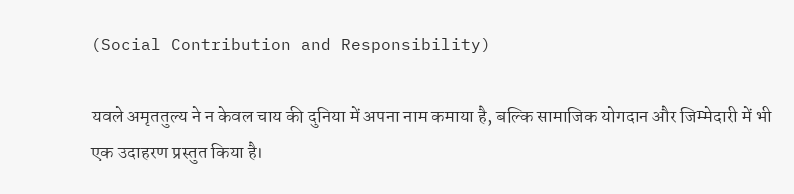(Social Contribution and Responsibility)

यवले अमृततुल्य ने न केवल चाय की दुनिया में अपना नाम कमाया है, बल्कि सामाजिक योगदान और जिम्मेदारी में भी एक उदाहरण प्रस्तुत किया है।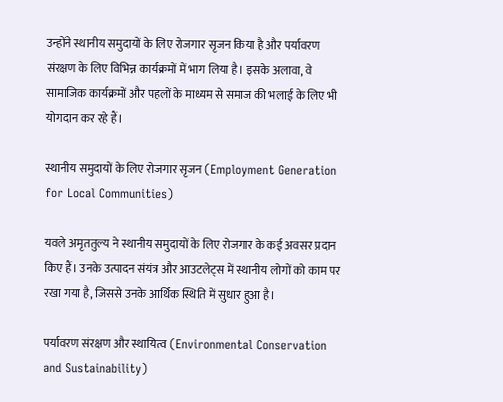उन्होंने स्थानीय समुदायों के लिए रोजगार सृजन किया है और पर्यावरण संरक्षण के लिए विभिन्न कार्यक्रमों में भाग लिया है। इसके अलावा, वे सामाजिक कार्यक्रमों और पहलों के माध्यम से समाज की भलाई के लिए भी योगदान कर रहे हैं।

स्थानीय समुदायों के लिए रोजगार सृजन (Employment Generation for Local Communities)

यवले अमृततुल्य ने स्थानीय समुदायों के लिए रोजगार के कई अवसर प्रदान किए हैं। उनके उत्पादन संयंत्र और आउटलेट्स में स्थानीय लोगों को काम पर रखा गया है, जिससे उनके आर्थिक स्थिति में सुधार हुआ है।

पर्यावरण संरक्षण और स्थायित्व (Environmental Conservation and Sustainability)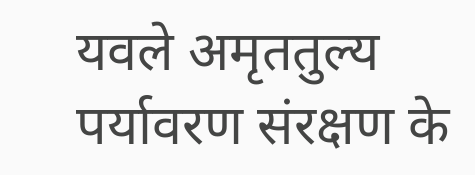यवले अमृततुल्य पर्यावरण संरक्षण के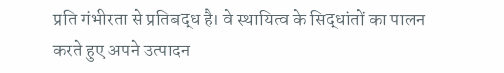प्रति गंभीरता से प्रतिबद्ध है। वे स्थायित्व के सिद्धांतों का पालन करते हुए अपने उत्पादन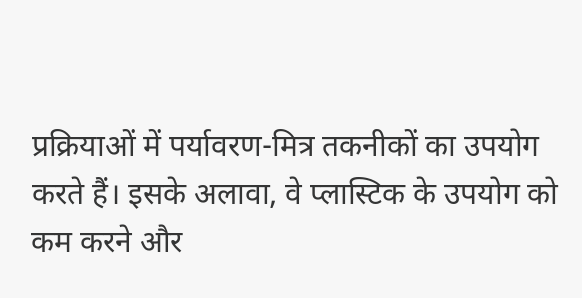प्रक्रियाओं में पर्यावरण-मित्र तकनीकों का उपयोग करते हैं। इसके अलावा, वे प्लास्टिक के उपयोग को कम करने और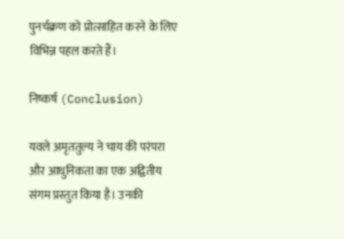पुनर्चक्रण को प्रोत्साहित करने के लिए विभिन्न पहल करते हैं।

निष्कर्ष (Conclusion)

यवले अमृततुल्य ने चाय की परंपरा और आधुनिकता का एक अद्वितीय संगम प्रस्तुत किया है। उनकी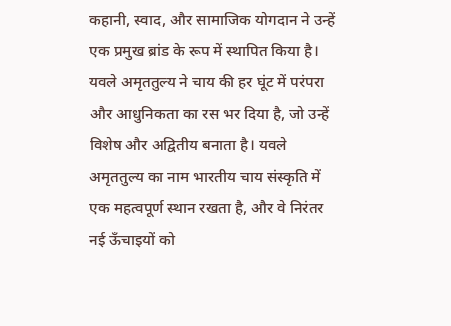कहानी, स्वाद, और सामाजिक योगदान ने उन्हें एक प्रमुख ब्रांड के रूप में स्थापित किया है। यवले अमृततुल्य ने चाय की हर घूंट में परंपरा और आधुनिकता का रस भर दिया है, जो उन्हें विशेष और अद्वितीय बनाता है। यवले अमृततुल्य का नाम भारतीय चाय संस्कृति में एक महत्वपूर्ण स्थान रखता है, और वे निरंतर नई ऊँचाइयों को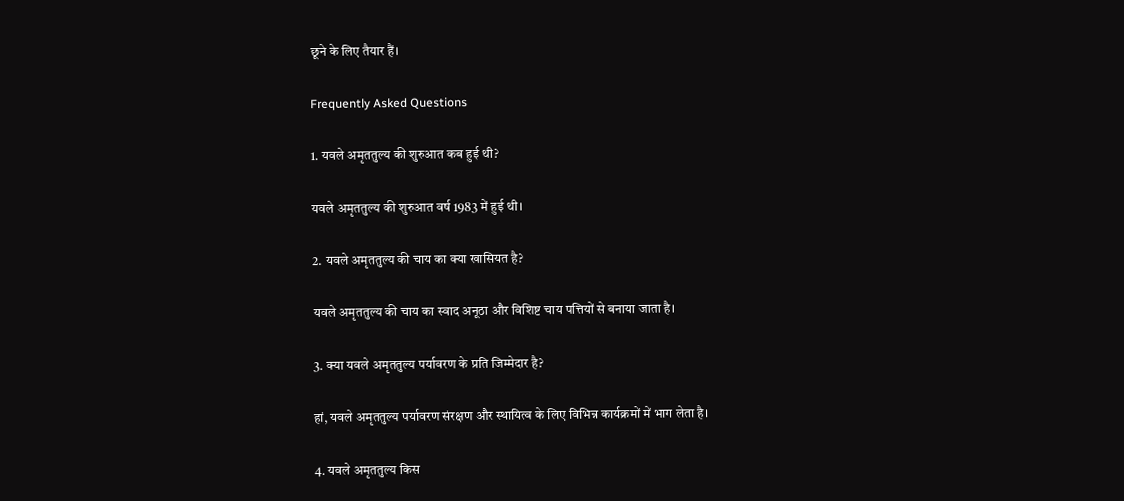छूने के लिए तैयार हैं।

Frequently Asked Questions

1. यवले अमृततुल्य की शुरुआत कब हुई थी?

यवले अमृततुल्य की शुरुआत वर्ष 1983 में हुई थी।

2. यवले अमृततुल्य की चाय का क्या खासियत है?

यवले अमृततुल्य की चाय का स्वाद अनूठा और विशिष्ट चाय पत्तियों से बनाया जाता है।

3. क्या यवले अमृततुल्य पर्यावरण के प्रति जिम्मेदार है?

हां, यवले अमृततुल्य पर्यावरण संरक्षण और स्थायित्व के लिए विभिन्न कार्यक्रमों में भाग लेता है।

4. यवले अमृततुल्य किस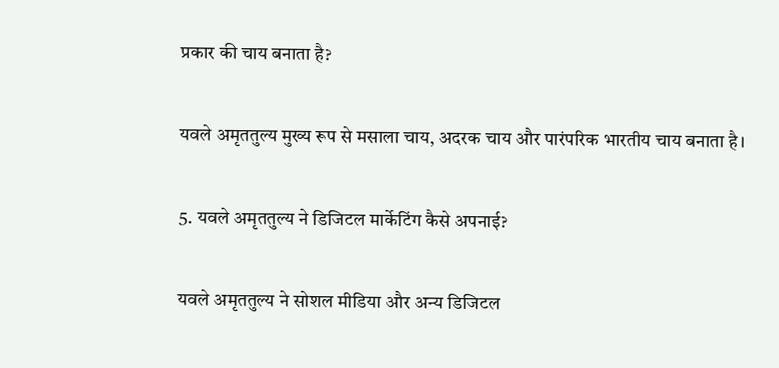प्रकार की चाय बनाता है?

यवले अमृततुल्य मुख्य रूप से मसाला चाय, अदरक चाय और पारंपरिक भारतीय चाय बनाता है।

5. यवले अमृततुल्य ने डिजिटल मार्केटिंग कैसे अपनाई?

यवले अमृततुल्य ने सोशल मीडिया और अन्य डिजिटल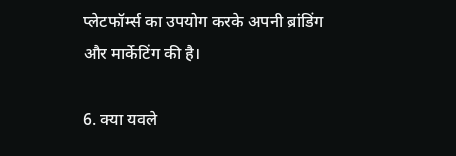प्लेटफॉर्म्स का उपयोग करके अपनी ब्रांडिंग और मार्केटिंग की है।

6. क्या यवले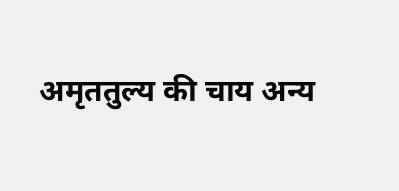अमृततुल्य की चाय अन्य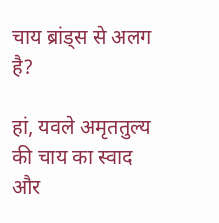चाय ब्रांड्स से अलग है?

हां, यवले अमृततुल्य की चाय का स्वाद और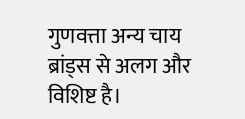गुणवत्ता अन्य चाय ब्रांड्स से अलग और विशिष्ट है।